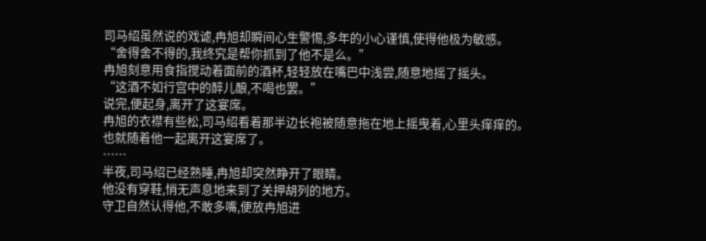司马绍虽然说的戏谑,冉旭却瞬间心生警惕,多年的小心谨慎,使得他极为敏感。
“舍得舍不得的,我终究是帮你抓到了他不是么。”
冉旭刻意用食指搅动着面前的酒杯,轻轻放在嘴巴中浅尝,随意地摇了摇头。
“这酒不如行宫中的醉儿酿,不喝也罢。”
说完,便起身,离开了这宴席。
冉旭的衣襟有些松,司马绍看着那半边长袍被随意拖在地上摇曳着,心里头痒痒的。
也就随着他一起离开这宴席了。
……
半夜,司马绍已经熟睡,冉旭却突然睁开了眼睛。
他没有穿鞋,悄无声息地来到了关押胡列的地方。
守卫自然认得他,不敢多嘴,便放冉旭进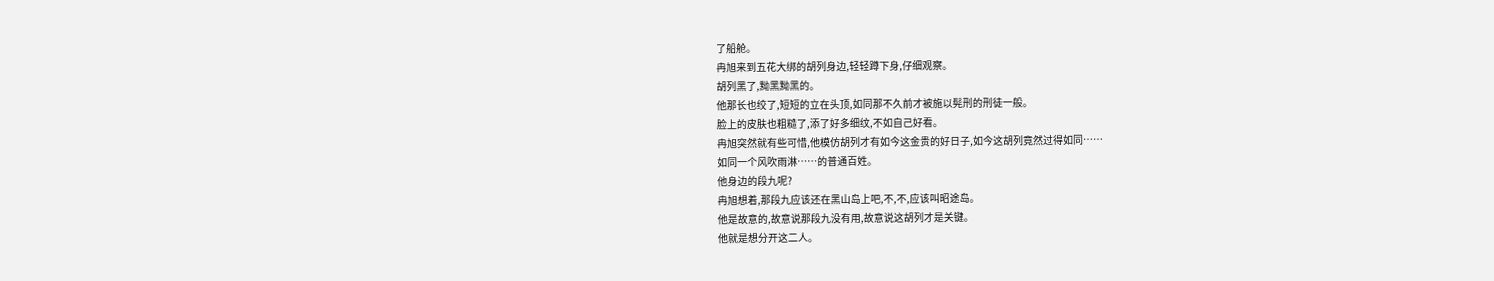了船舱。
冉旭来到五花大绑的胡列身边,轻轻蹲下身,仔细观察。
胡列黑了,黝黑黝黑的。
他那长也绞了,短短的立在头顶,如同那不久前才被施以髡刑的刑徒一般。
脸上的皮肤也粗糙了,添了好多细纹,不如自己好看。
冉旭突然就有些可惜,他模仿胡列才有如今这金贵的好日子,如今这胡列竟然过得如同……
如同一个风吹雨淋……的普通百姓。
他身边的段九呢?
冉旭想着,那段九应该还在黑山岛上吧,不,不,应该叫昭途岛。
他是故意的,故意说那段九没有用,故意说这胡列才是关键。
他就是想分开这二人。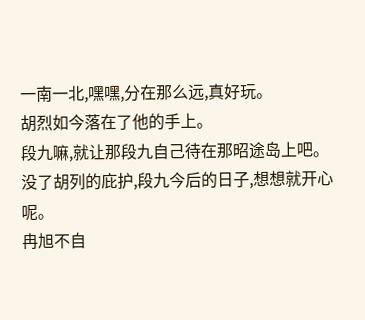一南一北,嘿嘿,分在那么远,真好玩。
胡烈如今落在了他的手上。
段九嘛,就让那段九自己待在那昭途岛上吧。
没了胡列的庇护,段九今后的日子,想想就开心呢。
冉旭不自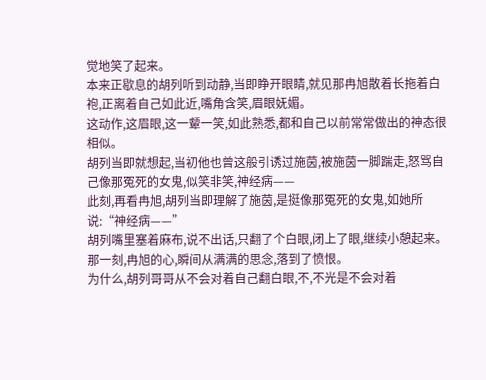觉地笑了起来。
本来正歇息的胡列听到动静,当即睁开眼睛,就见那冉旭散着长拖着白袍,正离着自己如此近,嘴角含笑,眉眼妩媚。
这动作,这眉眼,这一颦一笑,如此熟悉,都和自己以前常常做出的神态很相似。
胡列当即就想起,当初他也曾这般引诱过施茵,被施茵一脚踹走,怒骂自己像那冤死的女鬼,似笑非笑,神经病——
此刻,再看冉旭,胡列当即理解了施茵,是挺像那冤死的女鬼,如她所说:“神经病——”
胡列嘴里塞着麻布,说不出话,只翻了个白眼,闭上了眼,继续小憩起来。
那一刻,冉旭的心,瞬间从满满的思念,落到了愤恨。
为什么,胡列哥哥从不会对着自己翻白眼,不,不光是不会对着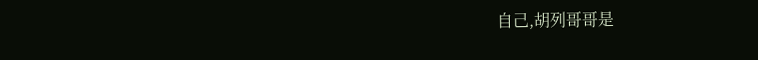自己,胡列哥哥是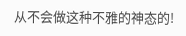从不会做这种不雅的神态的!